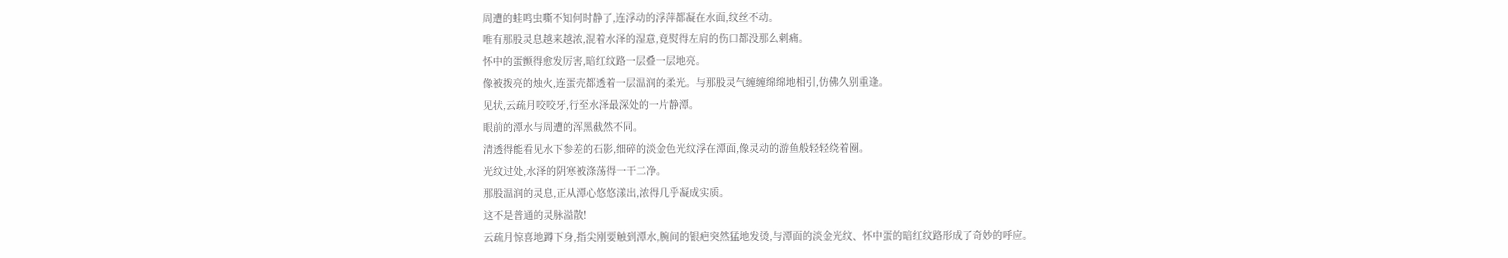周遭的蛙鸣虫嘶不知何时静了,连浮动的浮萍都凝在水面,纹丝不动。
唯有那股灵息越来越浓,混着水泽的湿意,竟熨得左肩的伤口都没那么刺痛。
怀中的蛋颤得愈发厉害,暗红纹路一层叠一层地亮。
像被拨亮的烛火,连蛋壳都透着一层温润的柔光。与那股灵气缠缠绵绵地相引,仿佛久别重逢。
见状,云疏月咬咬牙,行至水泽最深处的一片静潭。
眼前的潭水与周遭的浑黑截然不同。
清透得能看见水下参差的石影,细碎的淡金色光纹浮在潭面,像灵动的游鱼般轻轻绕着圈。
光纹过处,水泽的阴寒被涤荡得一干二净。
那股温润的灵息,正从潭心悠悠漾出,浓得几乎凝成实质。
这不是普通的灵脉溢散!
云疏月惊喜地蹲下身,指尖刚要触到潭水,腕间的银疤突然猛地发烫,与潭面的淡金光纹、怀中蛋的暗红纹路形成了奇妙的呼应。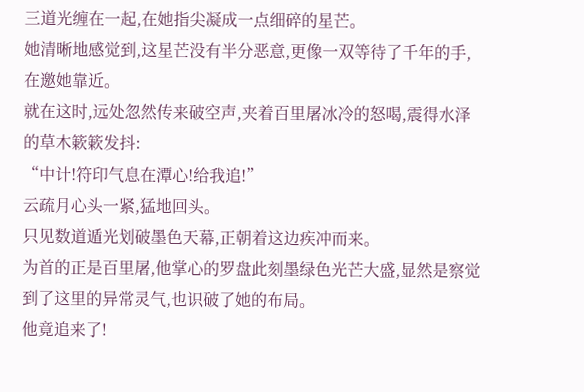三道光缠在一起,在她指尖凝成一点细碎的星芒。
她清晰地感觉到,这星芒没有半分恶意,更像一双等待了千年的手,在邀她靠近。
就在这时,远处忽然传来破空声,夹着百里屠冰冷的怒喝,震得水泽的草木簌簌发抖:
“中计!符印气息在潭心!给我追!”
云疏月心头一紧,猛地回头。
只见数道遁光划破墨色天幕,正朝着这边疾冲而来。
为首的正是百里屠,他掌心的罗盘此刻墨绿色光芒大盛,显然是察觉到了这里的异常灵气,也识破了她的布局。
他竟追来了!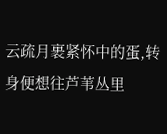云疏月裹紧怀中的蛋,转身便想往芦苇丛里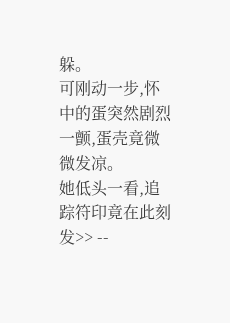躲。
可刚动一步,怀中的蛋突然剧烈一颤,蛋壳竟微微发凉。
她低头一看,追踪符印竟在此刻发>> --